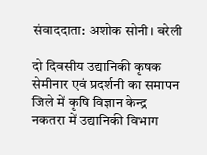संवाददाता: अशोक सोनी। बरेली

दो दिवसीय उद्यानिकी कृषक सेमीनार एवं प्रदर्शनी का समापन
जिले में कृषि विज्ञान केन्द्र नकतरा में उद्यानिकी विभाग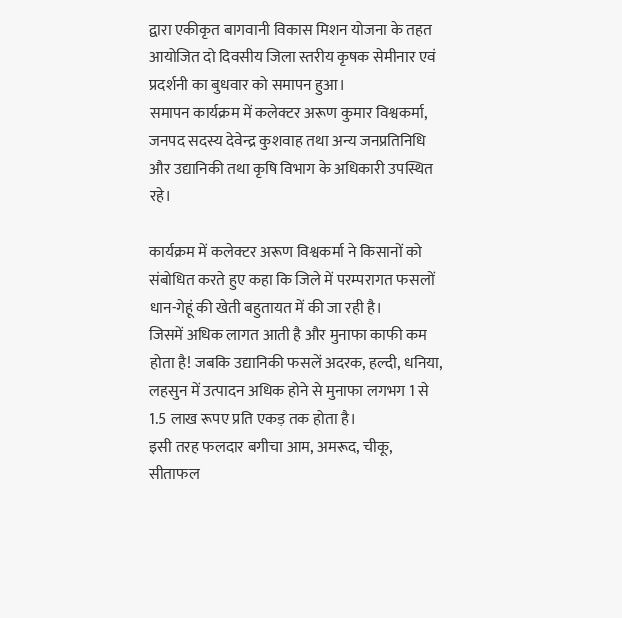द्वारा एकीकृत बागवानी विकास मिशन योजना के तहत आयोजित दो दिवसीय जिला स्तरीय कृषक सेमीनार एवं प्रदर्शनी का बुधवार को समापन हुआ।
समापन कार्यक्रम में कलेक्टर अरूण कुमार विश्वकर्मा, जनपद सदस्य देवेन्द्र कुशवाह तथा अन्य जनप्रतिनिधि और उद्यानिकी तथा कृषि विभाग के अधिकारी उपस्थित रहे।

कार्यक्रम में कलेक्टर अरूण विश्वकर्मा ने किसानों को संबोधित करते हुए कहा कि जिले में परम्परागत फसलों धान-गेहूं की खेती बहुतायत में की जा रही है।
जिसमें अधिक लागत आती है और मुनाफा काफी कम होता है! जबकि उद्यानिकी फसलें अदरक, हल्दी, धनिया, लहसुन में उत्पादन अधिक होने से मुनाफा लगभग 1 से 1.5 लाख रूपए प्रति एकड़ तक होता है।
इसी तरह फलदार बगीचा आम, अमरूद, चीकू, सीताफल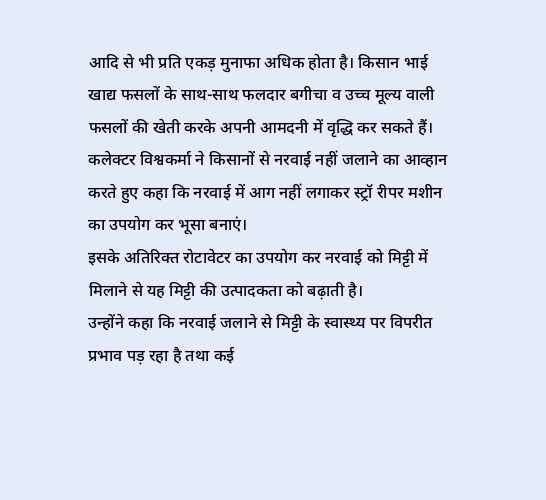आदि से भी प्रति एकड़ मुनाफा अधिक होता है। किसान भाई खाद्य फसलों के साथ-साथ फलदार बगीचा व उच्च मूल्य वाली फसलों की खेती करके अपनी आमदनी में वृद्धि कर सकते हैं।
कलेक्टर विश्वकर्मा ने किसानों से नरवाई नहीं जलाने का आव्हान करते हुए कहा कि नरवाई में आग नहीं लगाकर स्ट्रॉ रीपर मशीन का उपयोग कर भूसा बनाएं।
इसके अतिरिक्त रोटावेटर का उपयोग कर नरवाई को मिट्टी में मिलाने से यह मिट्टी की उत्पादकता को बढ़ाती है।
उन्होंने कहा कि नरवाई जलाने से मिट्टी के स्वास्थ्य पर विपरीत प्रभाव पड़ रहा है तथा कई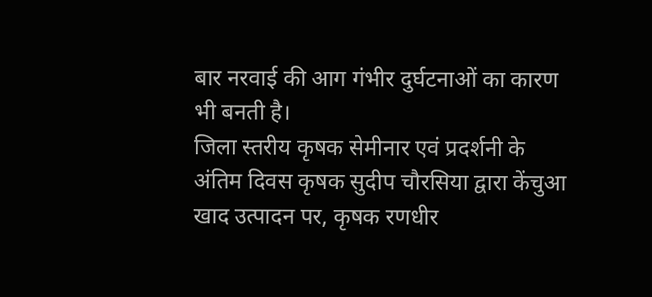बार नरवाई की आग गंभीर दुर्घटनाओं का कारण भी बनती है।
जिला स्तरीय कृषक सेमीनार एवं प्रदर्शनी के अंतिम दिवस कृषक सुदीप चौरसिया द्वारा केंचुआ खाद उत्पादन पर, कृषक रणधीर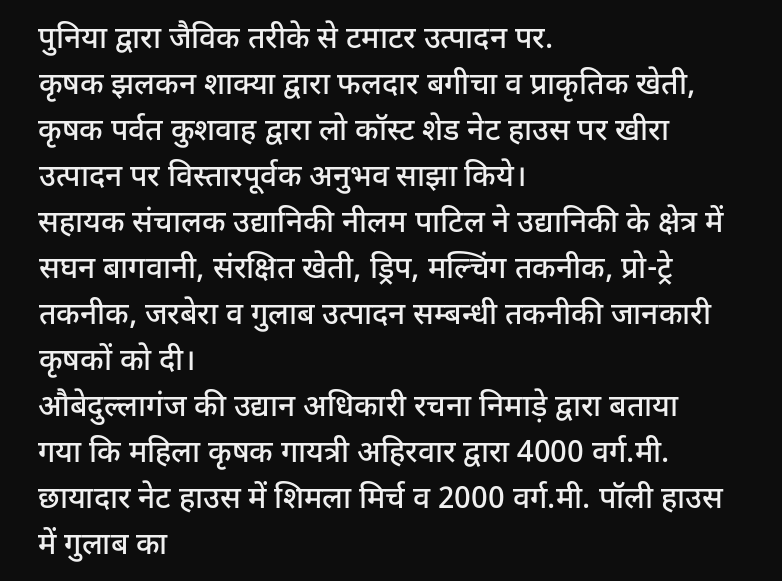पुनिया द्वारा जैविक तरीके से टमाटर उत्पादन पर.
कृषक झलकन शाक्या द्वारा फलदार बगीचा व प्राकृतिक खेती, कृषक पर्वत कुशवाह द्वारा लो कॉस्ट शेड नेट हाउस पर खीरा उत्पादन पर विस्तारपूर्वक अनुभव साझा किये।
सहायक संचालक उद्यानिकी नीलम पाटिल ने उद्यानिकी के क्षेत्र में सघन बागवानी, संरक्षित खेती, ड्रिप, मल्चिंग तकनीक, प्रो-ट्रे तकनीक, जरबेरा व गुलाब उत्पादन सम्बन्धी तकनीकी जानकारी कृषकों को दी।
औबेदुल्लागंज की उद्यान अधिकारी रचना निमाड़े द्वारा बताया गया कि महिला कृषक गायत्री अहिरवार द्वारा 4000 वर्ग.मी. छायादार नेट हाउस में शिमला मिर्च व 2000 वर्ग.मी. पॉली हाउस में गुलाब का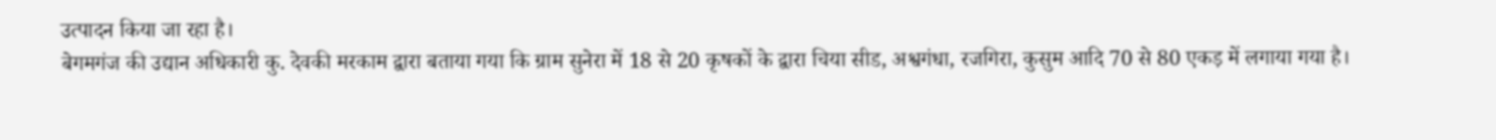उत्पादन किया जा रहा है।
बेगमगंज की उद्यान अधिकारी कु. देवकी मरकाम द्वारा बताया गया कि ग्राम सुनेरा में 18 से 20 कृषकों के द्वारा चिया सीड, अश्वगंधा, रजगिरा, कुसुम आदि 70 से 80 एकड़ में लगाया गया है।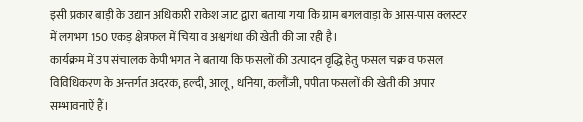इसी प्रकार बाड़ी के उद्यान अधिकारी राकेश जाट द्वारा बताया गया कि ग्राम बगलवाड़ा के आस-पास क्लस्टर में लगभग 150 एकड़ क्षेत्रफल में चिया व अश्वगंधा की खेती की जा रही है।
कार्यक्रम में उप संचालक केपी भगत ने बताया कि फसलों की उत्पादन वृद्धि हेतु फसल चक्र व फसल विविधिकरण के अन्तर्गत अदरक, हल्दी, आलू, धनिया, कलौंजी, पपीता फसलों की खेती की अपार सम्भावनाऐं हैं।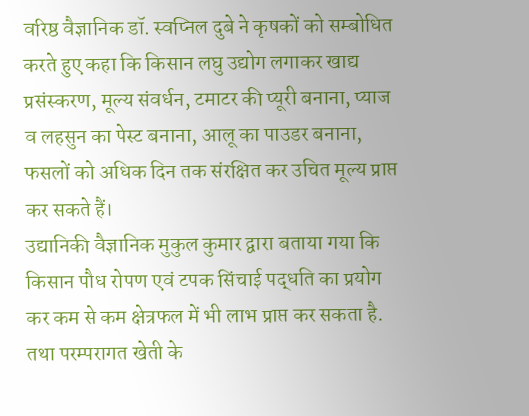वरिष्ठ वैज्ञानिक डॉ. स्वप्निल दुबे ने कृषकों को सम्बोधित करते हुए कहा कि किसान लघु उद्योग लगाकर खाद्य प्रसंस्करण, मूल्य संवर्धन, टमाटर की प्यूरी बनाना, प्याज व लहसुन का पेस्ट बनाना, आलू का पाउडर बनाना, फसलों को अधिक दिन तक संरक्षित कर उचित मूल्य प्राप्त कर सकते हैं।
उद्यानिकी वैज्ञानिक मुकुल कुमार द्वारा बताया गया कि किसान पौध रोपण एवं टपक सिंचाई पद्धति का प्रयोग कर कम से कम क्षेत्रफल में भी लाभ प्राप्त कर सकता है.
तथा परम्परागत खेती के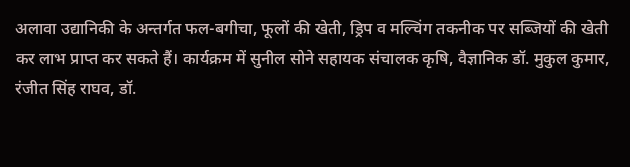अलावा उद्यानिकी के अन्तर्गत फल-बगीचा, फूलों की खेती, ड्रिप व मल्चिंग तकनीक पर सब्जियों की खेती कर लाभ प्राप्त कर सकते हैं। कार्यक्रम में सुनील सोने सहायक संचालक कृषि, वैज्ञानिक डॉ. मुकुल कुमार, रंजीत सिंह राघव, डॉ.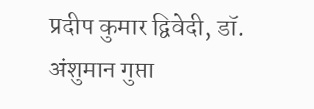प्रदीप कुमार द्विवेदी, डॉ. अंशुमान गुप्ता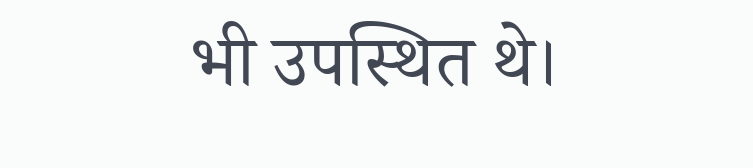भी उपस्थित थे।